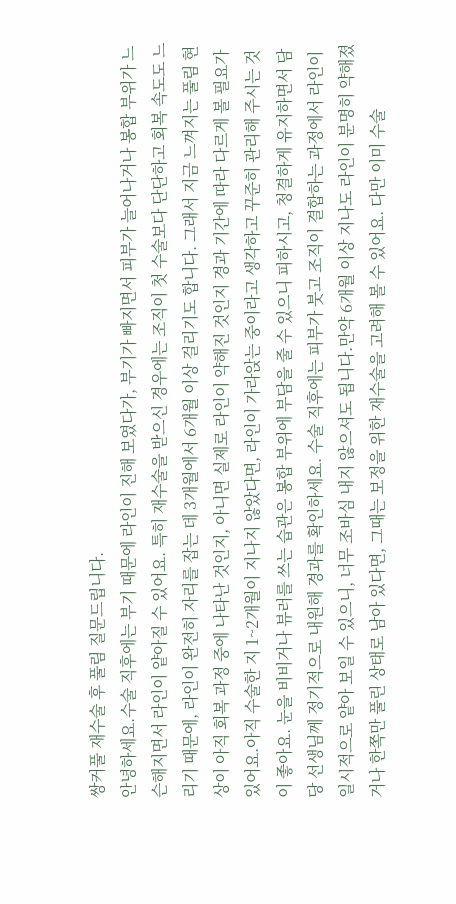쌍커풀 재수술 후 풀림 질문드립니다.
안녕하세요.수술 직후에는 부기 때문에 라인이 진해 보였다가, 부기가 빠지면서 피부가 늘어나거나 봉합 부위가 느슨해지면서 라인이 얕아질 수 있어요. 특히 재수술을 받으신 경우에는 조직이 첫 수술보다 단단하고 회복 속도도 느리기 때문에, 라인이 완전히 자리를 잡는 데 3개월에서 6개월 이상 걸리기도 합니다. 그래서 지금 느껴지는 풀림 현상이 아직 회복 과정 중에 나타난 것인지, 아니면 실제로 라인이 약해진 것인지 경과 기간에 따라 다르게 볼 필요가 있어요.아직 수술한 지 1~2개월이 지나지 않았다면, 라인이 가라앉는 중이라고 생각하고 꾸준히 관리해 주시는 것이 좋아요. 눈을 비비거나 뷰러를 쓰는 습관은 봉합 부위에 부담을 줄 수 있으니 피하시고, 청결하게 유지하면서 담당 선생님께 정기적으로 내원해 경과를 확인하세요. 수술 직후에는 피부가 붓고 조직이 결합하는 과정에서 라인이 일시적으로 얕아 보일 수 있으니, 너무 조바심 내지 않으셔도 됩니다.만약 6개월 이상 지나도 라인이 분명히 약해졌거나 한쪽만 풀린 상태로 남아 있다면, 그때는 보정을 위한 재수술을 고려해 볼 수 있어요. 다만 이미 수술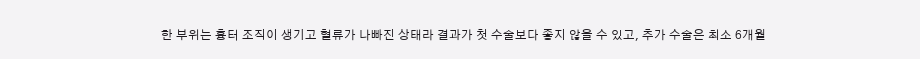한 부위는 흉터 조직이 생기고 혈류가 나빠진 상태라 결과가 첫 수술보다 좋지 않을 수 있고, 추가 수술은 최소 6개월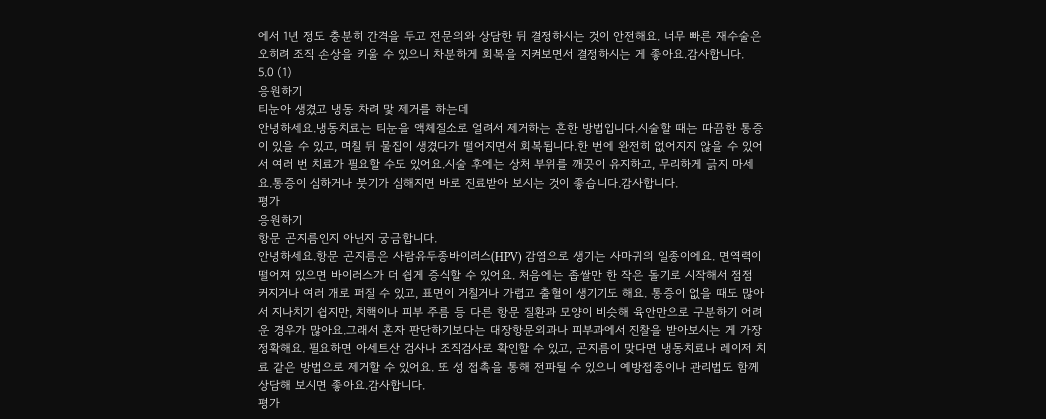에서 1년 정도 충분히 간격을 두고 전문의와 상담한 뒤 결정하시는 것이 안전해요. 너무 빠른 재수술은 오히려 조직 손상을 키울 수 있으니 차분하게 회복을 지켜보면서 결정하시는 게 좋아요.감사합니다.
5.0 (1)
응원하기
티눈아 생겼고 냉동 차려 맟 제거를 하는데
안녕하세요.냉동치료는 티눈을 액체질소로 얼려서 제거하는 흔한 방법입니다.시술할 때는 따끔한 통증이 있을 수 있고, 며칠 뒤 물집이 생겼다가 떨어지면서 회복됩니다.한 번에 완전히 없어지지 않을 수 있어서 여러 번 치료가 필요할 수도 있어요.시술 후에는 상처 부위를 깨끗이 유지하고, 무리하게 긁지 마세요.통증이 심하거나 붓기가 심해지면 바로 진료받아 보시는 것이 좋습니다.감사합니다.
평가
응원하기
항문 곤지름인지 아닌지 궁금합니다.
안녕하세요.항문 곤지름은 사람유두종바이러스(HPV) 감염으로 생기는 사마귀의 일종이에요. 면역력이 떨어져 있으면 바이러스가 더 쉽게 증식할 수 있어요. 처음에는 좁쌀만 한 작은 돌기로 시작해서 점점 커지거나 여러 개로 퍼질 수 있고, 표면이 거칠거나 가렵고 출혈이 생기기도 해요. 통증이 없을 때도 많아서 지나치기 쉽지만, 치핵이나 피부 주름 등 다른 항문 질환과 모양이 비슷해 육안만으로 구분하기 어려운 경우가 많아요.그래서 혼자 판단하기보다는 대장항문외과나 피부과에서 진찰을 받아보시는 게 가장 정확해요. 필요하면 아세트산 검사나 조직검사로 확인할 수 있고, 곤지름이 맞다면 냉동치료나 레이저 치료 같은 방법으로 제거할 수 있어요. 또 성 접촉을 통해 전파될 수 있으니 예방접종이나 관리법도 함께 상담해 보시면 좋아요.감사합니다.
평가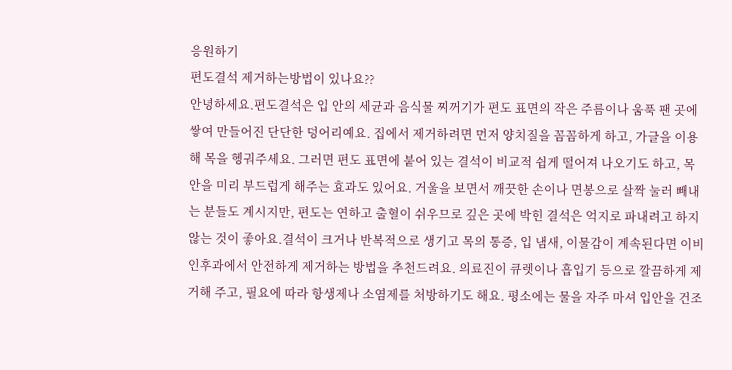응원하기
편도결석 제거하는방법이 있나요??
안녕하세요.편도결석은 입 안의 세균과 음식물 찌꺼기가 편도 표면의 작은 주름이나 움푹 팬 곳에 쌓여 만들어진 단단한 덩어리예요. 집에서 제거하려면 먼저 양치질을 꼼꼼하게 하고, 가글을 이용해 목을 헹궈주세요. 그러면 편도 표면에 붙어 있는 결석이 비교적 쉽게 떨어져 나오기도 하고, 목 안을 미리 부드럽게 해주는 효과도 있어요. 거울을 보면서 깨끗한 손이나 면봉으로 살짝 눌러 빼내는 분들도 계시지만, 편도는 연하고 출혈이 쉬우므로 깊은 곳에 박힌 결석은 억지로 파내려고 하지 않는 것이 좋아요.결석이 크거나 반복적으로 생기고 목의 통증, 입 냄새, 이물감이 계속된다면 이비인후과에서 안전하게 제거하는 방법을 추천드려요. 의료진이 큐렛이나 흡입기 등으로 깔끔하게 제거해 주고, 필요에 따라 항생제나 소염제를 처방하기도 해요. 평소에는 물을 자주 마셔 입안을 건조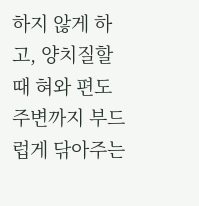하지 않게 하고, 양치질할 때 혀와 편도 주변까지 부드럽게 닦아주는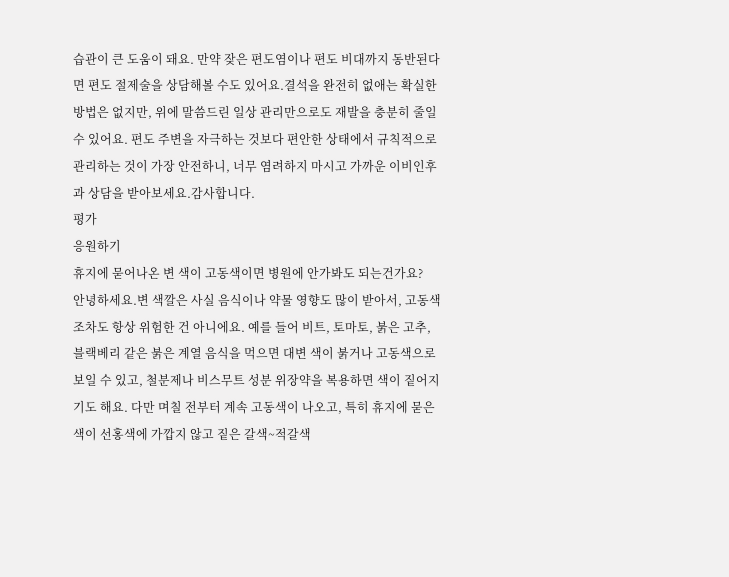습관이 큰 도움이 돼요. 만약 잦은 편도염이나 편도 비대까지 동반된다면 편도 절제술을 상담해볼 수도 있어요.결석을 완전히 없애는 확실한 방법은 없지만, 위에 말씀드린 일상 관리만으로도 재발을 충분히 줄일 수 있어요. 편도 주변을 자극하는 것보다 편안한 상태에서 규칙적으로 관리하는 것이 가장 안전하니, 너무 염려하지 마시고 가까운 이비인후과 상담을 받아보세요.감사합니다.
평가
응원하기
휴지에 묻어나온 변 색이 고동색이면 병원에 안가봐도 되는건가요?
안녕하세요.변 색깔은 사실 음식이나 약물 영향도 많이 받아서, 고동색조차도 항상 위험한 건 아니에요. 예를 들어 비트, 토마토, 붉은 고추, 블랙베리 같은 붉은 계열 음식을 먹으면 대변 색이 붉거나 고동색으로 보일 수 있고, 철분제나 비스무트 성분 위장약을 복용하면 색이 짙어지기도 해요. 다만 며칠 전부터 계속 고동색이 나오고, 특히 휴지에 묻은 색이 선홍색에 가깝지 않고 짙은 갈색~적갈색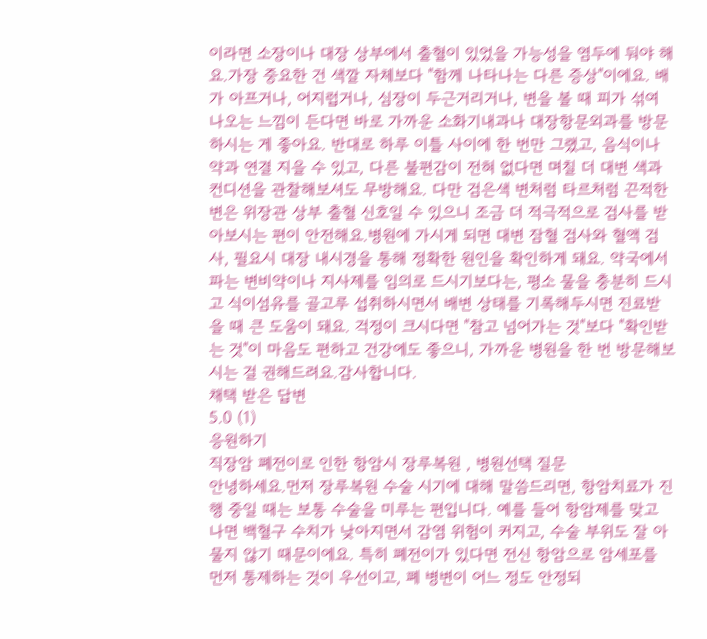이라면 소장이나 대장 상부에서 출혈이 있었을 가능성을 염두에 둬야 해요.가장 중요한 건 색깔 자체보다 "함께 나타나는 다른 증상"이에요. 배가 아프거나, 어지럽거나, 심장이 두근거리거나, 변을 볼 때 피가 섞여 나오는 느낌이 든다면 바로 가까운 소화기내과나 대장항문외과를 방문하시는 게 좋아요. 반대로 하루 이틀 사이에 한 번만 그랬고, 음식이나 약과 연결 지을 수 있고, 다른 불편감이 전혀 없다면 며칠 더 대변 색과 컨디션을 관찰해보셔도 무방해요. 다만 검은색 변처럼 타르처럼 끈적한 변은 위장관 상부 출혈 신호일 수 있으니 조금 더 적극적으로 검사를 받아보시는 편이 안전해요.병원에 가시게 되면 대변 잠혈 검사와 혈액 검사, 필요시 대장 내시경을 통해 정확한 원인을 확인하게 돼요. 약국에서 파는 변비약이나 지사제를 임의로 드시기보다는, 평소 물을 충분히 드시고 식이섬유를 골고루 섭취하시면서 배변 상태를 기록해두시면 진료받을 때 큰 도움이 돼요. 걱정이 크시다면 "참고 넘어가는 것"보다 "확인받는 것"이 마음도 편하고 건강에도 좋으니, 가까운 병원을 한 번 방문해보시는 걸 권해드려요.감사합니다.
채택 받은 답변
5.0 (1)
응원하기
직장암 폐전이로 인한 항암시 장루복원 , 병원선택 질문
안녕하세요.먼저 장루복원 수술 시기에 대해 말씀드리면, 항암치료가 진행 중일 때는 보통 수술을 미루는 편입니다. 예를 들어 항암제를 맞고 나면 백혈구 수치가 낮아지면서 감염 위험이 커지고, 수술 부위도 잘 아물지 않기 때문이에요. 특히 폐전이가 있다면 전신 항암으로 암세포를 먼저 통제하는 것이 우선이고, 폐 병변이 어느 정도 안정되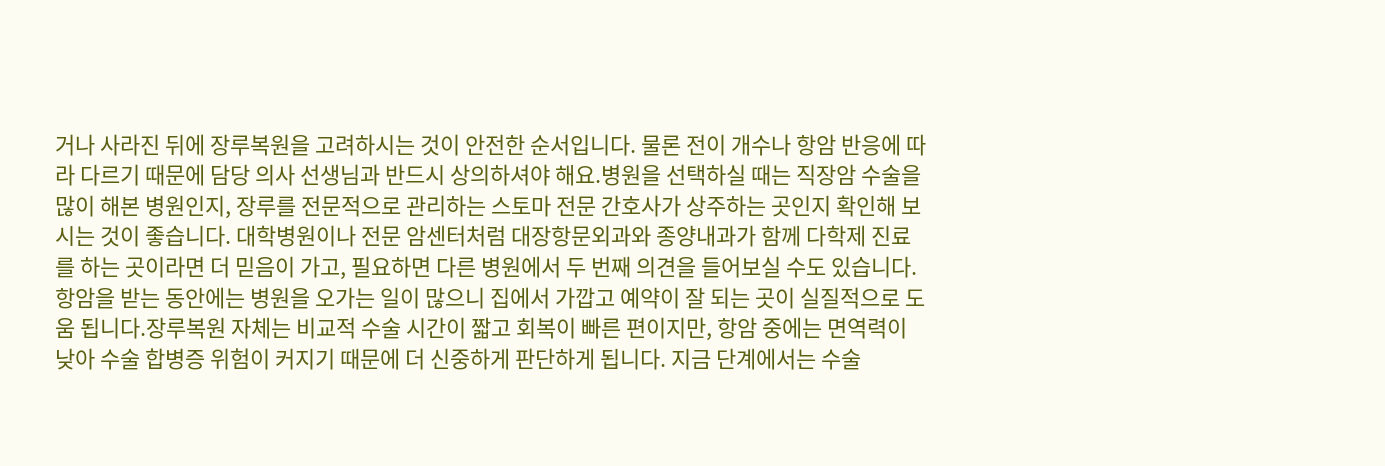거나 사라진 뒤에 장루복원을 고려하시는 것이 안전한 순서입니다. 물론 전이 개수나 항암 반응에 따라 다르기 때문에 담당 의사 선생님과 반드시 상의하셔야 해요.병원을 선택하실 때는 직장암 수술을 많이 해본 병원인지, 장루를 전문적으로 관리하는 스토마 전문 간호사가 상주하는 곳인지 확인해 보시는 것이 좋습니다. 대학병원이나 전문 암센터처럼 대장항문외과와 종양내과가 함께 다학제 진료를 하는 곳이라면 더 믿음이 가고, 필요하면 다른 병원에서 두 번째 의견을 들어보실 수도 있습니다. 항암을 받는 동안에는 병원을 오가는 일이 많으니 집에서 가깝고 예약이 잘 되는 곳이 실질적으로 도움 됩니다.장루복원 자체는 비교적 수술 시간이 짧고 회복이 빠른 편이지만, 항암 중에는 면역력이 낮아 수술 합병증 위험이 커지기 때문에 더 신중하게 판단하게 됩니다. 지금 단계에서는 수술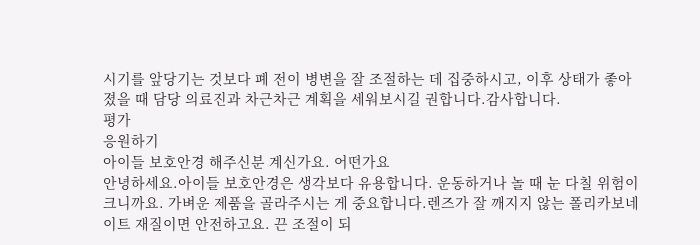시기를 앞당기는 것보다 폐 전이 병변을 잘 조절하는 데 집중하시고, 이후 상태가 좋아졌을 때 담당 의료진과 차근차근 계획을 세워보시길 권합니다.감사합니다.
평가
응원하기
아이들 보호안경 해주신분 계신가요. 어떤가요
안녕하세요.아이들 보호안경은 생각보다 유용합니다. 운동하거나 놀 때 눈 다칠 위험이 크니까요. 가벼운 제품을 골라주시는 게 중요합니다.렌즈가 잘 깨지지 않는 폴리카보네이트 재질이면 안전하고요. 끈 조절이 되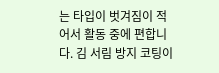는 타입이 벗겨짐이 적어서 활동 중에 편합니다. 김 서림 방지 코팅이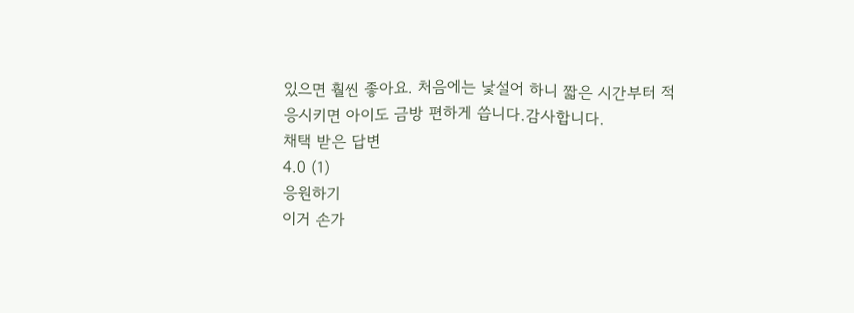있으면 훨씬 좋아요. 처음에는 낯설어 하니 짧은 시간부터 적응시키면 아이도 금방 편하게 씁니다.감사합니다.
채택 받은 답변
4.0 (1)
응원하기
이거 손가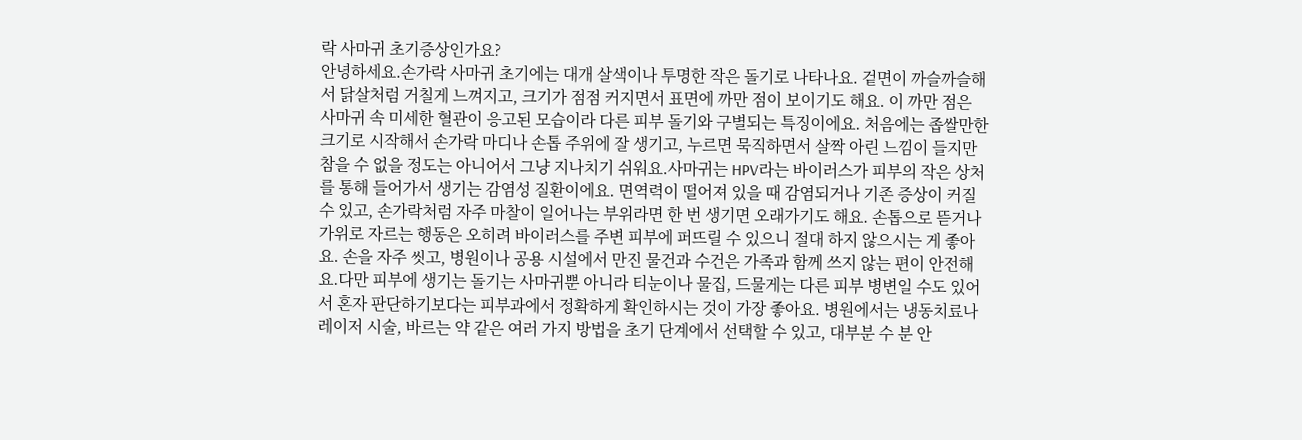락 사마귀 초기증상인가요?
안녕하세요.손가락 사마귀 초기에는 대개 살색이나 투명한 작은 돌기로 나타나요. 겉면이 까슬까슬해서 닭살처럼 거칠게 느껴지고, 크기가 점점 커지면서 표면에 까만 점이 보이기도 해요. 이 까만 점은 사마귀 속 미세한 혈관이 응고된 모습이라 다른 피부 돌기와 구별되는 특징이에요. 처음에는 좁쌀만한 크기로 시작해서 손가락 마디나 손톱 주위에 잘 생기고, 누르면 묵직하면서 살짝 아린 느낌이 들지만 참을 수 없을 정도는 아니어서 그냥 지나치기 쉬워요.사마귀는 HPV라는 바이러스가 피부의 작은 상처를 통해 들어가서 생기는 감염성 질환이에요. 면역력이 떨어져 있을 때 감염되거나 기존 증상이 커질 수 있고, 손가락처럼 자주 마찰이 일어나는 부위라면 한 번 생기면 오래가기도 해요. 손톱으로 뜯거나 가위로 자르는 행동은 오히려 바이러스를 주변 피부에 퍼뜨릴 수 있으니 절대 하지 않으시는 게 좋아요. 손을 자주 씻고, 병원이나 공용 시설에서 만진 물건과 수건은 가족과 함께 쓰지 않는 편이 안전해요.다만 피부에 생기는 돌기는 사마귀뿐 아니라 티눈이나 물집, 드물게는 다른 피부 병변일 수도 있어서 혼자 판단하기보다는 피부과에서 정확하게 확인하시는 것이 가장 좋아요. 병원에서는 냉동치료나 레이저 시술, 바르는 약 같은 여러 가지 방법을 초기 단계에서 선택할 수 있고, 대부분 수 분 안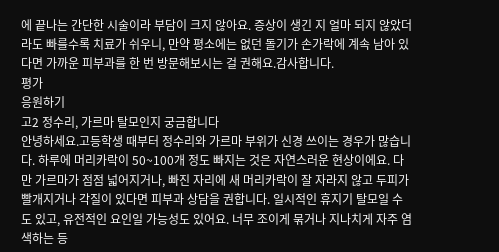에 끝나는 간단한 시술이라 부담이 크지 않아요. 증상이 생긴 지 얼마 되지 않았더라도 빠를수록 치료가 쉬우니, 만약 평소에는 없던 돌기가 손가락에 계속 남아 있다면 가까운 피부과를 한 번 방문해보시는 걸 권해요.감사합니다.
평가
응원하기
고2 정수리, 가르마 탈모인지 궁금합니다
안녕하세요.고등학생 때부터 정수리와 가르마 부위가 신경 쓰이는 경우가 많습니다. 하루에 머리카락이 50~100개 정도 빠지는 것은 자연스러운 현상이에요. 다만 가르마가 점점 넓어지거나, 빠진 자리에 새 머리카락이 잘 자라지 않고 두피가 빨개지거나 각질이 있다면 피부과 상담을 권합니다. 일시적인 휴지기 탈모일 수도 있고, 유전적인 요인일 가능성도 있어요. 너무 조이게 묶거나 지나치게 자주 염색하는 등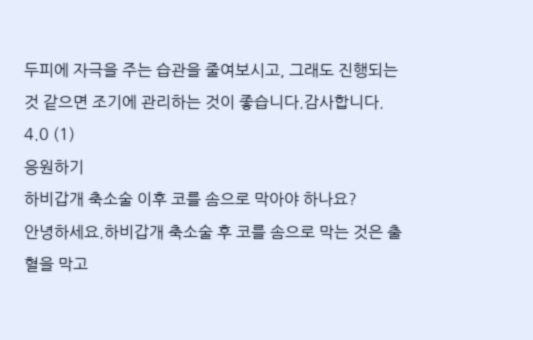두피에 자극을 주는 습관을 줄여보시고, 그래도 진행되는 것 같으면 조기에 관리하는 것이 좋습니다.감사합니다.
4.0 (1)
응원하기
하비갑개 축소술 이후 코를 솜으로 막아야 하나요?
안녕하세요.하비갑개 축소술 후 코를 솜으로 막는 것은 출혈을 막고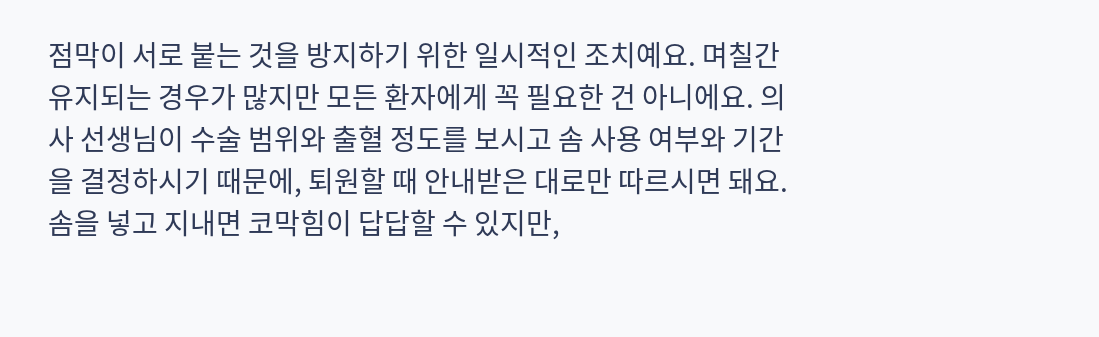점막이 서로 붙는 것을 방지하기 위한 일시적인 조치예요. 며칠간 유지되는 경우가 많지만 모든 환자에게 꼭 필요한 건 아니에요. 의사 선생님이 수술 범위와 출혈 정도를 보시고 솜 사용 여부와 기간을 결정하시기 때문에, 퇴원할 때 안내받은 대로만 따르시면 돼요. 솜을 넣고 지내면 코막힘이 답답할 수 있지만,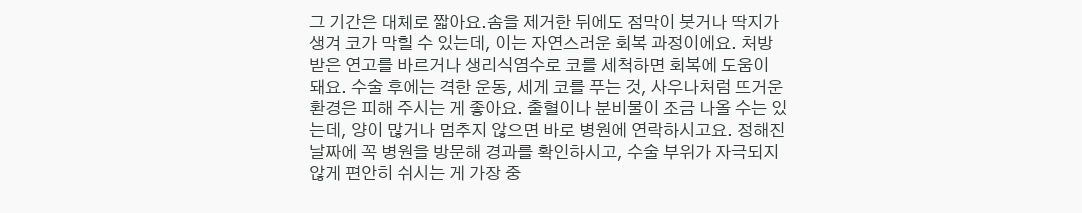그 기간은 대체로 짧아요.솜을 제거한 뒤에도 점막이 붓거나 딱지가 생겨 코가 막힐 수 있는데, 이는 자연스러운 회복 과정이에요. 처방받은 연고를 바르거나 생리식염수로 코를 세척하면 회복에 도움이 돼요. 수술 후에는 격한 운동, 세게 코를 푸는 것, 사우나처럼 뜨거운 환경은 피해 주시는 게 좋아요. 출혈이나 분비물이 조금 나올 수는 있는데, 양이 많거나 멈추지 않으면 바로 병원에 연락하시고요. 정해진 날짜에 꼭 병원을 방문해 경과를 확인하시고, 수술 부위가 자극되지 않게 편안히 쉬시는 게 가장 중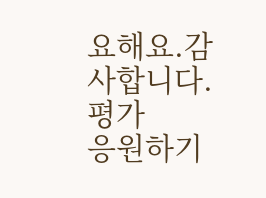요해요.감사합니다.
평가
응원하기